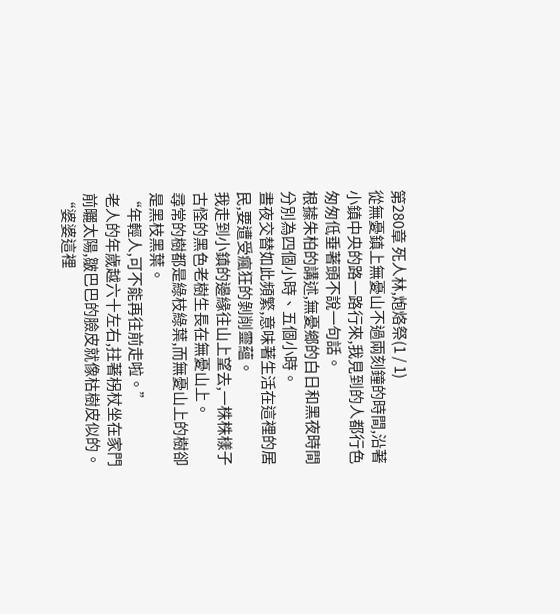第280章 死人林,炮烙祭(1 / 1)
從無憂鎮上無憂山不過兩刻鐘的時間,沿著小鎮中央的路一路行來,我見到的人都行色匆匆低垂著頭不說一句話。
根據朱柏的講述,無憂鄉的白日和黑夜時間分別為四個小時、五個小時。
晝夜交替如此頻繁,意味著生活在這裡的居民,要遭受瘋狂的剝削靈蘊。
我走到小鎮的邊緣往山上望去,一株株樣子古怪的黑色老樹生長在無憂山上。
尋常的樹都是綠枝綠葉,而無憂山上的樹卻是黑枝黑葉。
“年輕人,可不能再往前走啦。”
老人的年歲越六十左右,拄著柺杖坐在家門前曬太陽,皺巴巴的臉皮就像枯樹皮似的。
“婆婆這裡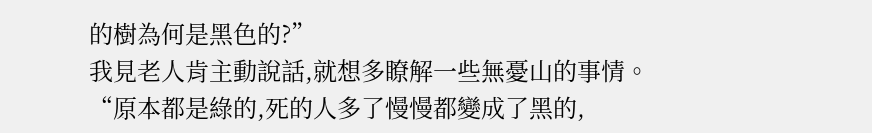的樹為何是黑色的?”
我見老人肯主動說話,就想多瞭解一些無憂山的事情。
“原本都是綠的,死的人多了慢慢都變成了黑的,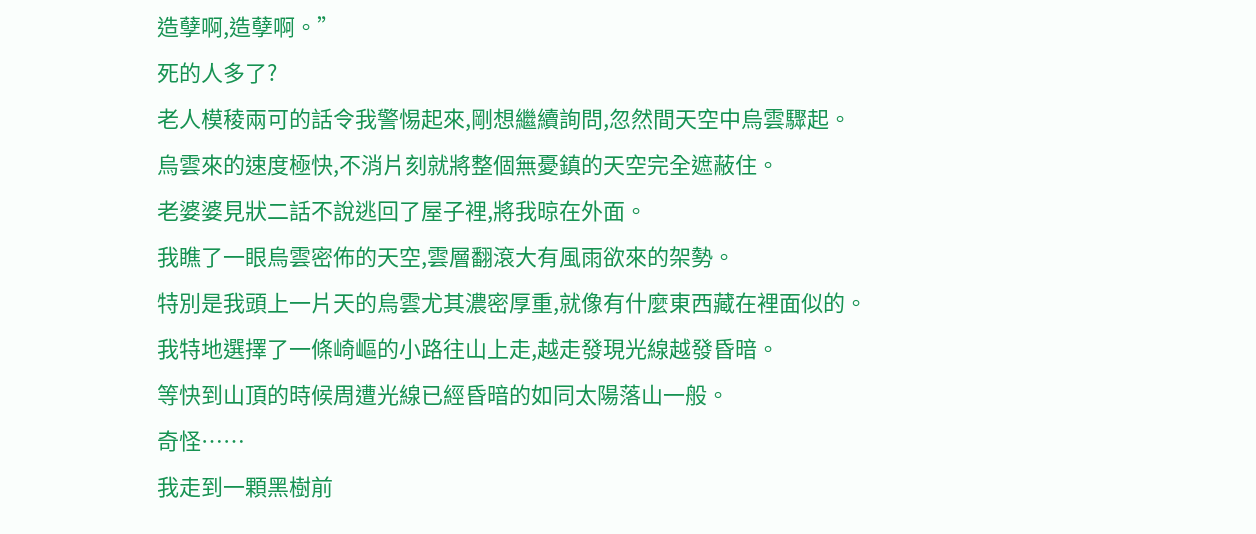造孽啊,造孽啊。”
死的人多了?
老人模稜兩可的話令我警惕起來,剛想繼續詢問,忽然間天空中烏雲驟起。
烏雲來的速度極快,不消片刻就將整個無憂鎮的天空完全遮蔽住。
老婆婆見狀二話不說逃回了屋子裡,將我晾在外面。
我瞧了一眼烏雲密佈的天空,雲層翻滾大有風雨欲來的架勢。
特別是我頭上一片天的烏雲尤其濃密厚重,就像有什麼東西藏在裡面似的。
我特地選擇了一條崎嶇的小路往山上走,越走發現光線越發昏暗。
等快到山頂的時候周遭光線已經昏暗的如同太陽落山一般。
奇怪……
我走到一顆黑樹前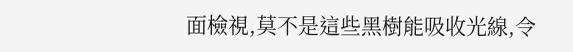面檢視,莫不是這些黑樹能吸收光線,令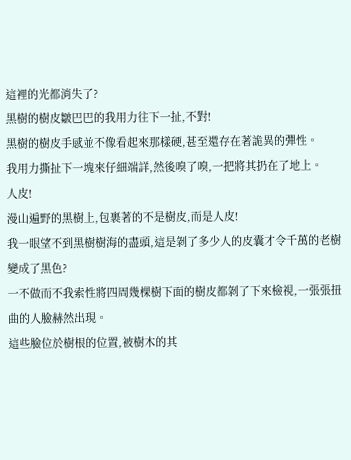這裡的光都消失了?
黑樹的樹皮皺巴巴的我用力往下一扯,不對!
黑樹的樹皮手感並不像看起來那樣硬,甚至還存在著詭異的彈性。
我用力撕扯下一塊來仔細端詳,然後嗅了嗅,一把將其扔在了地上。
人皮!
漫山遍野的黑樹上,包裹著的不是樹皮,而是人皮!
我一眼望不到黑樹樹海的盡頭,這是剝了多少人的皮囊才令千萬的老樹變成了黑色?
一不做而不我索性將四周幾棵樹下面的樹皮都剝了下來檢視,一張張扭曲的人臉赫然出現。
這些臉位於樹根的位置,被樹木的其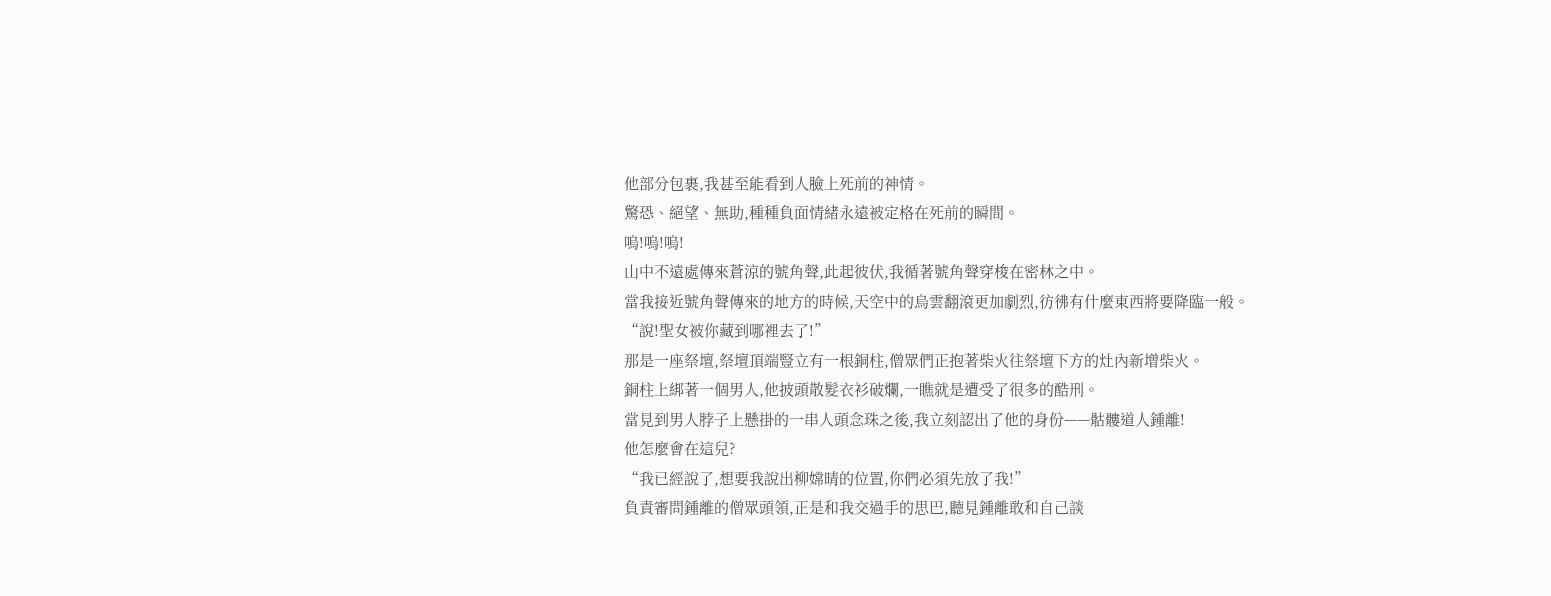他部分包裹,我甚至能看到人臉上死前的神情。
驚恐、絕望、無助,種種負面情緒永遠被定格在死前的瞬間。
嗚!嗚!嗚!
山中不遠處傳來蒼涼的號角聲,此起彼伏,我循著號角聲穿梭在密林之中。
當我接近號角聲傳來的地方的時候,天空中的烏雲翻滾更加劇烈,彷彿有什麼東西將要降臨一般。
“說!聖女被你藏到哪裡去了!”
那是一座祭壇,祭壇頂端豎立有一根銅柱,僧眾們正抱著柴火往祭壇下方的灶內新增柴火。
銅柱上綁著一個男人,他披頭散髮衣衫破爛,一瞧就是遭受了很多的酷刑。
當見到男人脖子上懸掛的一串人頭念珠之後,我立刻認出了他的身份——骷髏道人鍾離!
他怎麼會在這兒?
“我已經說了,想要我說出柳嫦晴的位置,你們必須先放了我!”
負責審問鍾離的僧眾頭領,正是和我交過手的思巴,聽見鍾離敢和自己談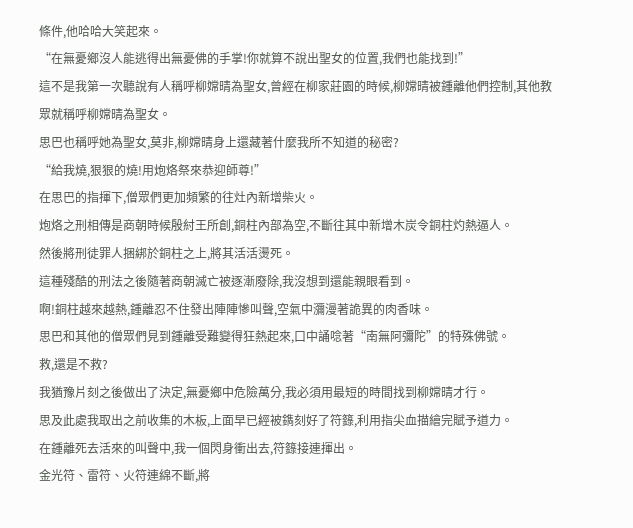條件,他哈哈大笑起來。
“在無憂鄉沒人能逃得出無憂佛的手掌!你就算不說出聖女的位置,我們也能找到!”
這不是我第一次聽說有人稱呼柳嫦晴為聖女,曾經在柳家莊園的時候,柳嫦晴被鍾離他們控制,其他教眾就稱呼柳嫦晴為聖女。
思巴也稱呼她為聖女,莫非,柳嫦晴身上還藏著什麼我所不知道的秘密?
“給我燒,狠狠的燒!用炮烙祭來恭迎師尊!”
在思巴的指揮下,僧眾們更加頻繁的往灶內新增柴火。
炮烙之刑相傳是商朝時候殷紂王所創,銅柱內部為空,不斷往其中新增木炭令銅柱灼熱逼人。
然後將刑徒罪人捆綁於銅柱之上,將其活活燙死。
這種殘酷的刑法之後隨著商朝滅亡被逐漸廢除,我沒想到還能親眼看到。
啊!銅柱越來越熱,鍾離忍不住發出陣陣慘叫聲,空氣中瀰漫著詭異的肉香味。
思巴和其他的僧眾們見到鍾離受難變得狂熱起來,口中誦唸著“南無阿彌陀”的特殊佛號。
救,還是不救?
我猶豫片刻之後做出了決定,無憂鄉中危險萬分,我必須用最短的時間找到柳嫦晴才行。
思及此處我取出之前收集的木板,上面早已經被鐫刻好了符籙,利用指尖血描繪完賦予道力。
在鍾離死去活來的叫聲中,我一個閃身衝出去,符籙接連揮出。
金光符、雷符、火符連綿不斷,將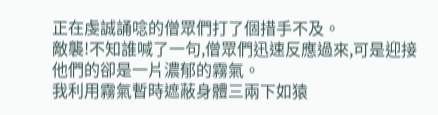正在虔誠誦唸的僧眾們打了個措手不及。
敵襲!不知誰喊了一句,僧眾們迅速反應過來,可是迎接他們的卻是一片濃郁的霧氣。
我利用霧氣暫時遮蔽身體三兩下如猿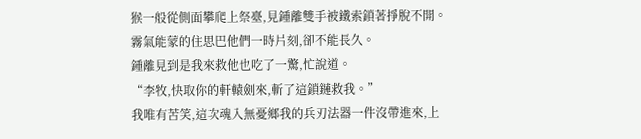猴一般從側面攀爬上祭臺,見鍾離雙手被鐵索鎖著掙脫不開。
霧氣能蒙的住思巴他們一時片刻,卻不能長久。
鍾離見到是我來救他也吃了一驚,忙說道。
“李牧,快取你的軒轅劍來,斬了這鎖鏈救我。”
我唯有苦笑,這次魂入無憂鄉我的兵刃法器一件沒帶進來,上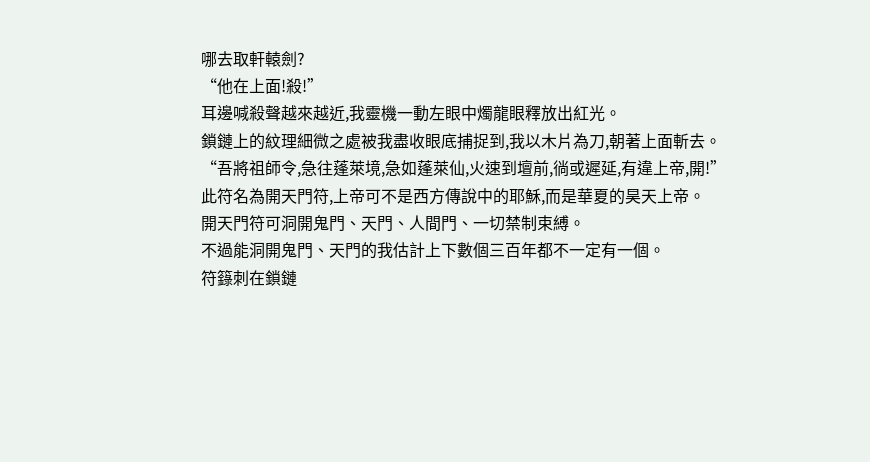哪去取軒轅劍?
“他在上面!殺!”
耳邊喊殺聲越來越近,我靈機一動左眼中燭龍眼釋放出紅光。
鎖鏈上的紋理細微之處被我盡收眼底捕捉到,我以木片為刀,朝著上面斬去。
“吾將祖師令,急往蓬萊境,急如蓬萊仙,火速到壇前,徜或遲延,有違上帝,開!”
此符名為開天門符,上帝可不是西方傳說中的耶穌,而是華夏的昊天上帝。
開天門符可洞開鬼門、天門、人間門、一切禁制束縛。
不過能洞開鬼門、天門的我估計上下數個三百年都不一定有一個。
符籙刺在鎖鏈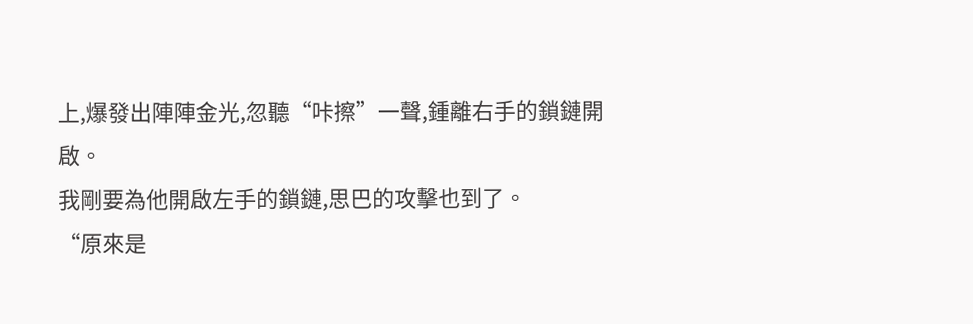上,爆發出陣陣金光,忽聽“咔擦”一聲,鍾離右手的鎖鏈開啟。
我剛要為他開啟左手的鎖鏈,思巴的攻擊也到了。
“原來是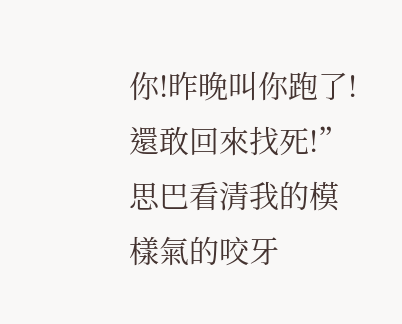你!昨晚叫你跑了!還敢回來找死!”
思巴看清我的模樣氣的咬牙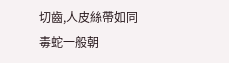切齒,人皮絲帶如同毒蛇一般朝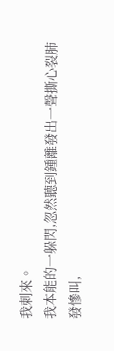我刺來。
我本能的一躲閃,忽然聽到鍾離發出一聲撕心裂肺發慘叫,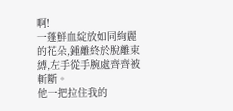啊!
一蓬鮮血綻放如同絢麗的花朵,鍾離終於脫離束縛,左手從手腕處齊齊被斬斷。
他一把拉住我的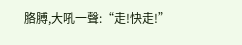胳膊,大吼一聲:“走!快走!”